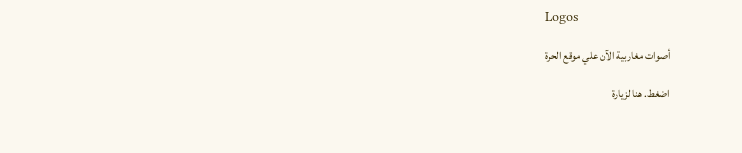Logos

أصوات مغاربية الآن علي موقع الحرة

اضغط. هنا لزيارة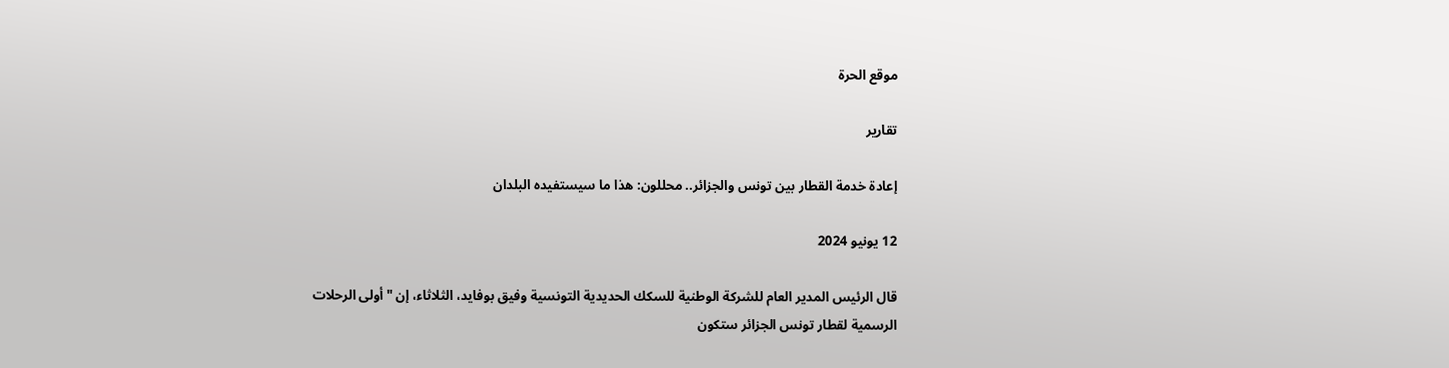موقع الحرة

تقارير

إعادة خدمة القطار بين تونس والجزائر.. محللون: هذا ما سيستفيده البلدان

12 يونيو 2024

قال الرئيس المدير العام للشركة الوطنية للسكك الحديدية التونسية وفيق بوفايد، الثلاثاء، إن "أولى الرحلات الرسمية لقطار تونس الجزائر ستكون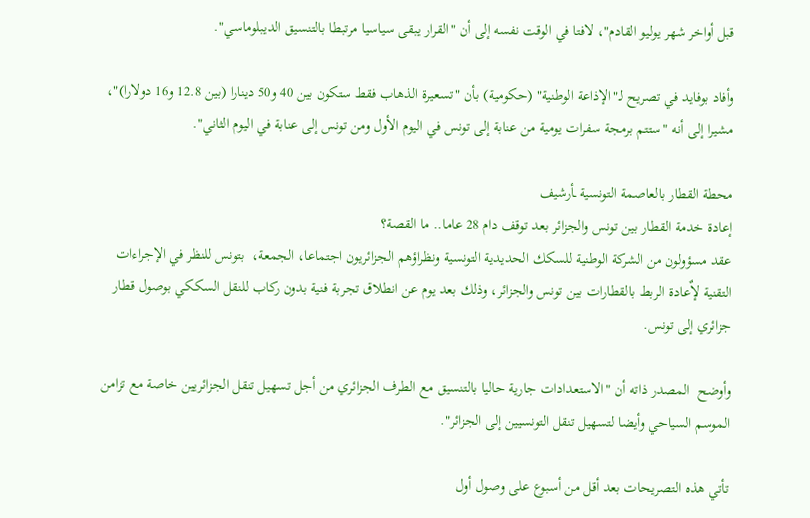قبل أواخر شهر يوليو القادم"، لافتا في الوقت نفسه إلى أن "القرار يبقى سياسيا مرتبطا بالتنسيق الديبلوماسي".

وأفاد بوفايد في تصريح لـ"الإذاعة الوطنية" (حكومية) بأن "تسعيرة الذهاب فقط ستكون بين 40 و50 دينارا (بين 12.8 و16 دولارا)"، مشيرا إلى أنه "ستتم برمجة سفرات يومية من عنابة إلى تونس في اليوم الأول ومن تونس إلى عنابة في اليوم الثاني".

محطة القطار بالعاصمة التونسية ـأرشيف
إعادة خدمة القطار بين تونس والجزائر بعد توقف دام 28 عاما.. ما القصة؟
عقد مسؤولون من الشركة الوطنية للسكك الحديدية التونسية ونظراؤهم الجزائريون اجتماعا، الجمعة،  بتونس للنظر في الإجراءات التقنية لإٌعادة الربط بالقطارات بين تونس والجزائر، وذلك بعد يوم عن انطلاق تجربة فنية بدون ركاب للنقل السككي بوصول قطار جزائري إلى تونس.

وأوضح  المصدر ذاته أن "الاستعدادات جارية حاليا بالتنسيق مع الطرف الجزائري من أجل تسهيل تنقل الجزائريين خاصة مع تزامن الموسم السياحي وأيضا لتسهيل تنقل التونسيين إلى الجزائر".

تأتي هذه التصريحات بعد أقل من أسبوع على وصول أول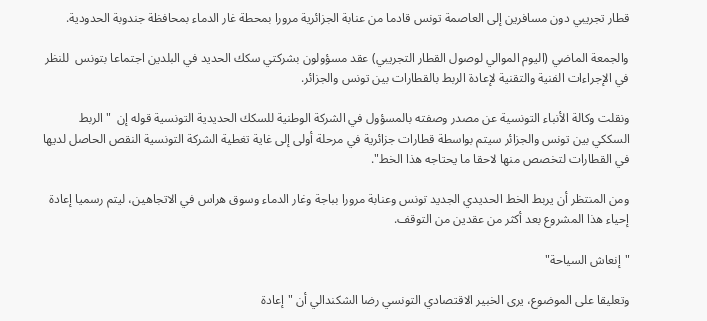قطار تجريبي دون مسافرين إلى العاصمة تونس قادما من عنابة الجزائرية مرورا بمحطة غار الدماء بمحافظة جندوبة الحدودية.

والجمعة الماضي (اليوم الموالي لوصول القطار التجريبي) عقد مسؤولون بشركتي سكك الحديد في البلدين اجتماعا بتونس  للنظر في الإجراءات الفنية والتقنية لإعادة الربط بالقطارات بين تونس والجزائر.

ونقلت وكالة الأنباء التونسية عن مصدر وصفته بالمسؤول في الشركة الوطنية للسكك الحديدية التونسية قوله إن  "الربط السككي بين تونس والجزائر سيتم بواسطة قطارات جزائرية في مرحلة أولى إلى غاية تغطية الشركة التونسية النقص الحاصل لديها في القطارات لتخصص منها لاحقا ما يحتاجه هذا الخط".

ومن المنتظر أن يربط الخط الحديدي الجديد تونس وعنابة مرورا بباجة وغار الدماء وسوق هراس في الاتجاهين، ليتم رسميا إعادة إحياء هذا المشروع بعد أكثر من عقدين من التوقف.

"إنعاش السياحة"

وتعليقا على الموضوع، يرى الخبير الاقتصادي التونسي رضا الشكندالي أن "إعادة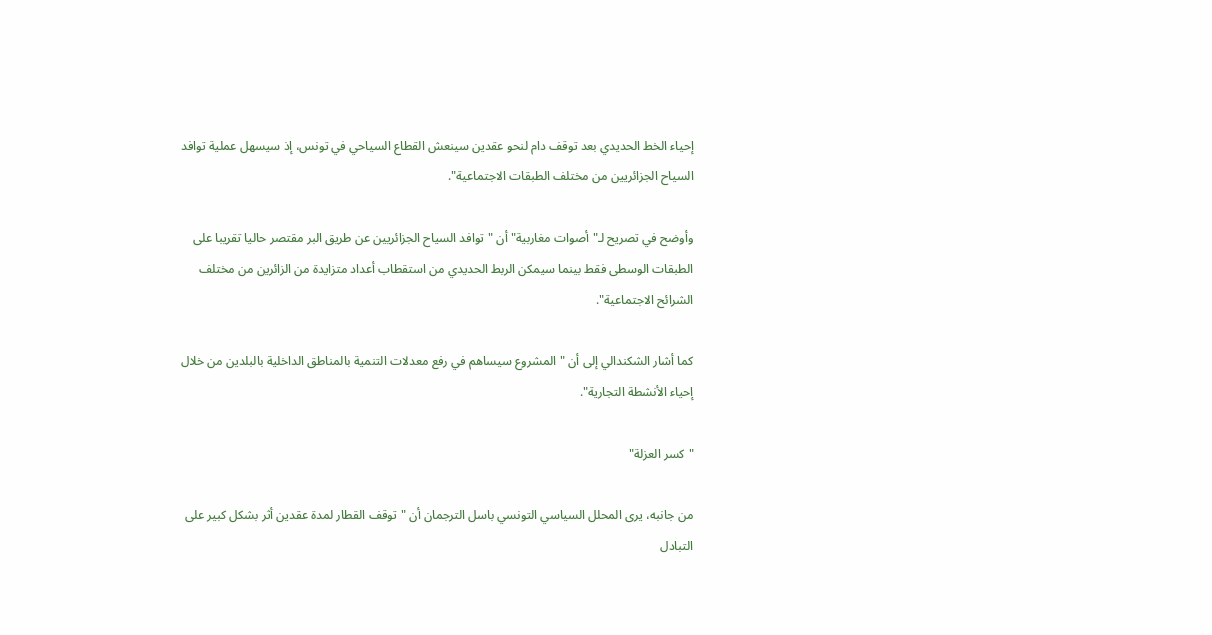إحياء الخط الحديدي بعد توقف دام لنحو عقدين سينعش القطاع السياحي في تونس، إذ سيسهل عملية توافد السياح الجزائريين من مختلف الطبقات الاجتماعية".

وأوضح في تصريح لـ"أصوات مغاربية" أن "توافد السياح الجزائريين عن طريق البر مقتصر حاليا تقريبا على الطبقات الوسطى فقط بينما سيمكن الربط الحديدي من استقطاب أعداد متزايدة من الزائرين من مختلف الشرائح الاجتماعية".

كما أشار الشكندالي إلى أن "المشروع سيساهم في رفع معدلات التنمية بالمناطق الداخلية بالبلدين من خلال إحياء الأنشطة التجارية".

"كسر العزلة"

من جانبه، يرى المحلل السياسي التونسي باسل الترجمان أن "توقف القطار لمدة عقدين أثر بشكل كبير على التبادل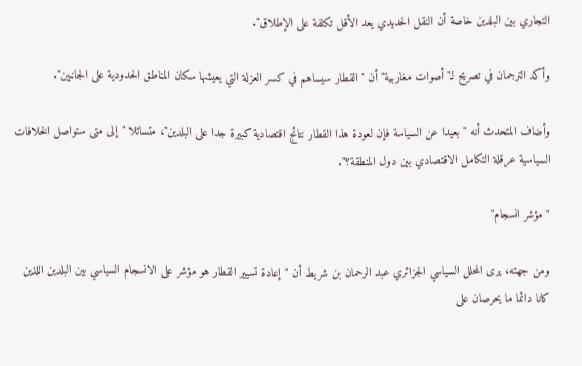التجاري بين البلدين خاصة أن النقل الحديدي يعد الأقل تكلفة على الإطلاق".

وأكد الترجمان في تصريح لـ"أصوات مغاربية" أن "القطار سيساهم في كسر العزلة التي يعيشها سكان المناطق الحدودية على الجانبين".

وأضاف المتحدث أنه "بعيدا عن السياسة فإن لعودة هذا القطار نتائج اقتصادية كبيرة جدا على البلدين"، متسائلا "إلى متى ستواصل الخلافات السياسية عرقلة التكامل الاقتصادي بين دول المنطقة؟".

"مؤشر انسجام"

ومن جهته، يرى المحلل السياسي الجزائري عبد الرحمان بن شريط أن "إعادة تسيير القطار هو مؤشر على الانسجام السياسي بين البلدين اللذين كانا دائما ما يحرصان على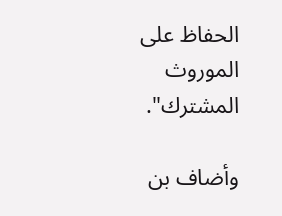الحفاظ على الموروث المشترك".

وأضاف بن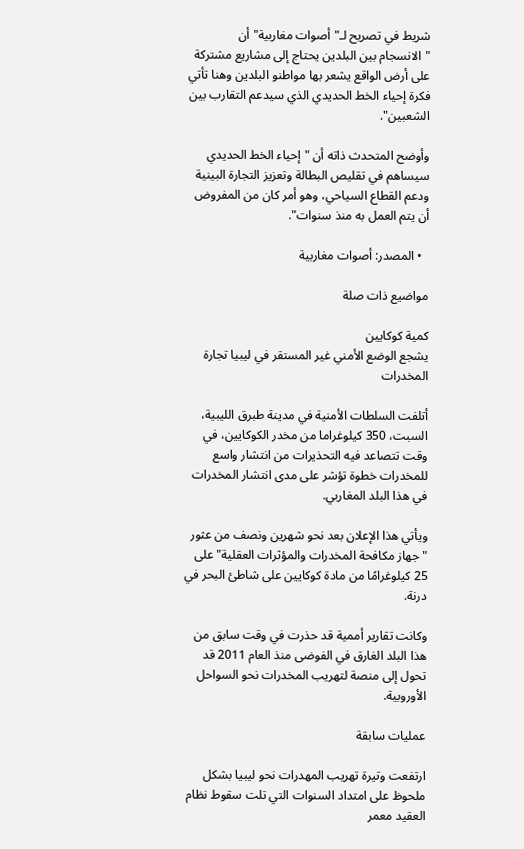شريط في تصريح لـ"أصوات مغاربية" أن "الانسجام بين البلدين يحتاج إلى مشاريع مشتركة على أرض الواقع يشعر بها مواطنو البلدين وهنا تأتي فكرة إحياء الخط الحديدي الذي سيدعم التقارب بين الشعبين".

وأوضح المتحدث ذاته أن "إحياء الخط الحديدي سيساهم في تقليص البطالة وتعزيز التجارة البينية ودعم القطاع السياحي، وهو أمر كان من المفروض أن يتم العمل به منذ سنوات".

  • المصدر: أصوات مغاربية

مواضيع ذات صلة

كمية كوكايين
يشجع الوضع الأمني غير المستقر في ليبيا تجارة المخدرات

أتلفت السلطات الأمنية في مدينة طبرق الليبية، السبت، 350 كيلوغراما من مخدر الكوكايين، في وقت تتصاعد فيه التحذيرات من انتشار واسع للمخدرات خطوة تؤشر على مدى انتشار المخدرات في هذا البلد المغاربي.

ويأتي هذا الإعلان بعد نحو شهرين ونصف من عثور  "جهاز مكافحة المخدرات والمؤثرات العقلية" على  25 كيلوغرامًا من مادة كوكايين على شاطئ البحر في درنة.

وكانت تقارير أممية قد حذرت في وقت سابق من هذا البلد الغارق في الفوضى منذ العام 2011 قد تحول إلى منصة لتهريب المخدرات نحو السواحل الأوروبية.

عمليات سابقة

ارتفعت وتيرة تهريب المهدرات نحو ليبيا بشكل ملحوظ على امتداد السنوات التي تلت سقوط نظام العقيد معمر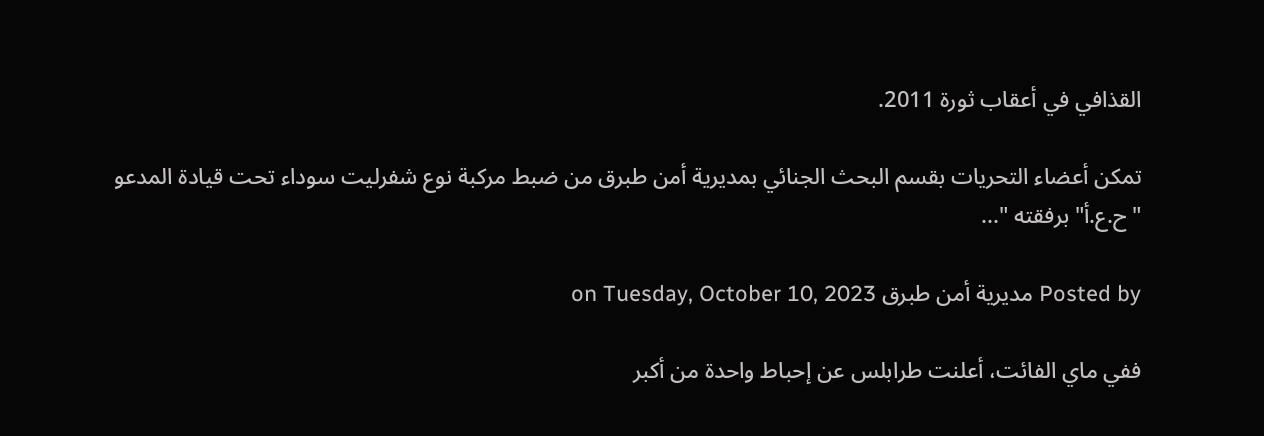القذافي في أعقاب ثورة 2011.

تمكن أعضاء التحريات بقسم البحث الجنائي بمديرية أمن طبرق من ضبط مركبة نوع شفرليت سوداء تحت قيادة المدعو "ح.ع.أ" برفقته "...

Posted by مديرية أمن طبرق on Tuesday, October 10, 2023

ففي ماي الفائت، أعلنت طرابلس عن إحباط واحدة من أكبر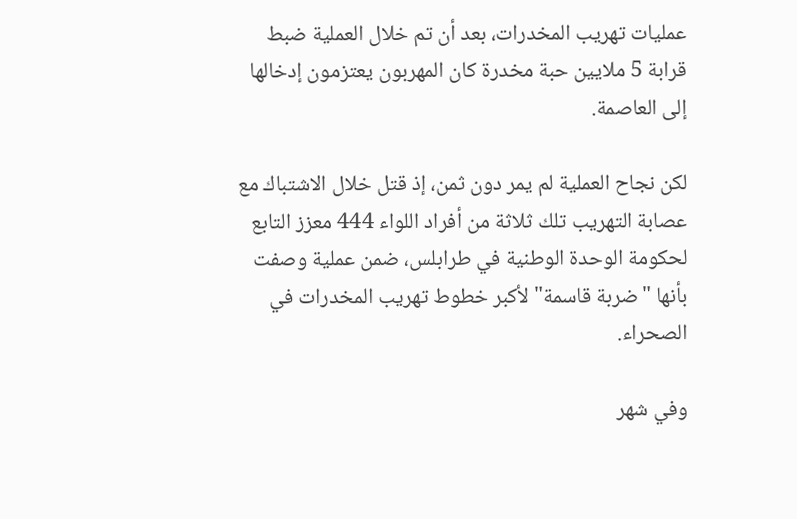عمليات تهريب المخدرات، بعد أن تم خلال العملية ضبط  قرابة 5 ملايين حبة مخدرة كان المهربون يعتزمون إدخالها إلى العاصمة.

لكن نجاح العملية لم يمر دون ثمن، إذ قتل خلال الاشتباك مع عصابة التهريب تلك ثلاثة من أفراد اللواء 444 معزز التابع لحكومة الوحدة الوطنية في طرابلس، ضمن عملية وصفت بأنها "ضربة قاسمة" لأكبر خطوط تهريب المخدرات في الصحراء.

وفي شهر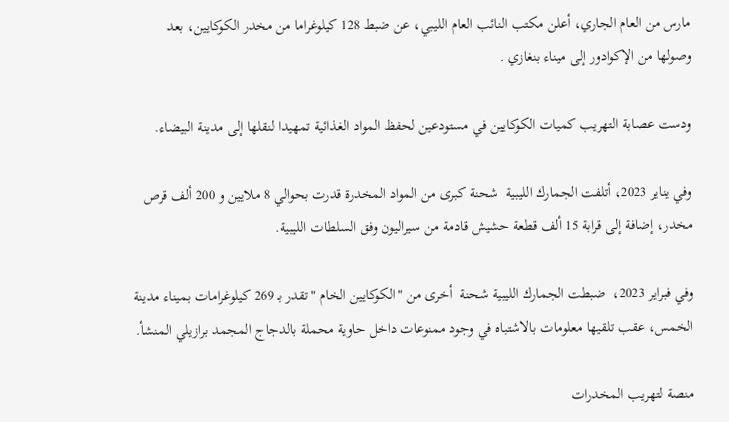مارس من العام الجاري، أعلن مكتب النائب العام الليبي، عن ضبط 128 كيلوغراما من مخدر الكوكايين، بعد وصولها من الإكوادور إلى ميناء بنغازي .

ودست عصابة التهريب كميات الكوكايين في مستودعين لحفظ المواد الغذائية تمهيدا لنقلها إلى مدينة البيضاء.

وفي يناير 2023، أتلفت الجمارك الليبية  شحنة كبرى من المواد المخدرة قدرت بحوالي 8 ملايين و 200 ألف قرص مخدر، إضافة إلى قرابة 15 ألف قطعة حشيش قادمة من سيراليون وفق السلطات الليبية.

وفي فبراير 2023،  ضبطت الجمارك الليبية شحنة  أخرى من "الكوكايين الخام "تقدر بـ 269 كيلوغرامات بميناء مدينة الخمس، عقب تلقيها معلومات بالاشتباه في وجود ممنوعات داخل حاوية محملة بالدجاج المجمد برازيلي المنشأ.

منصة لتهريب المخدرات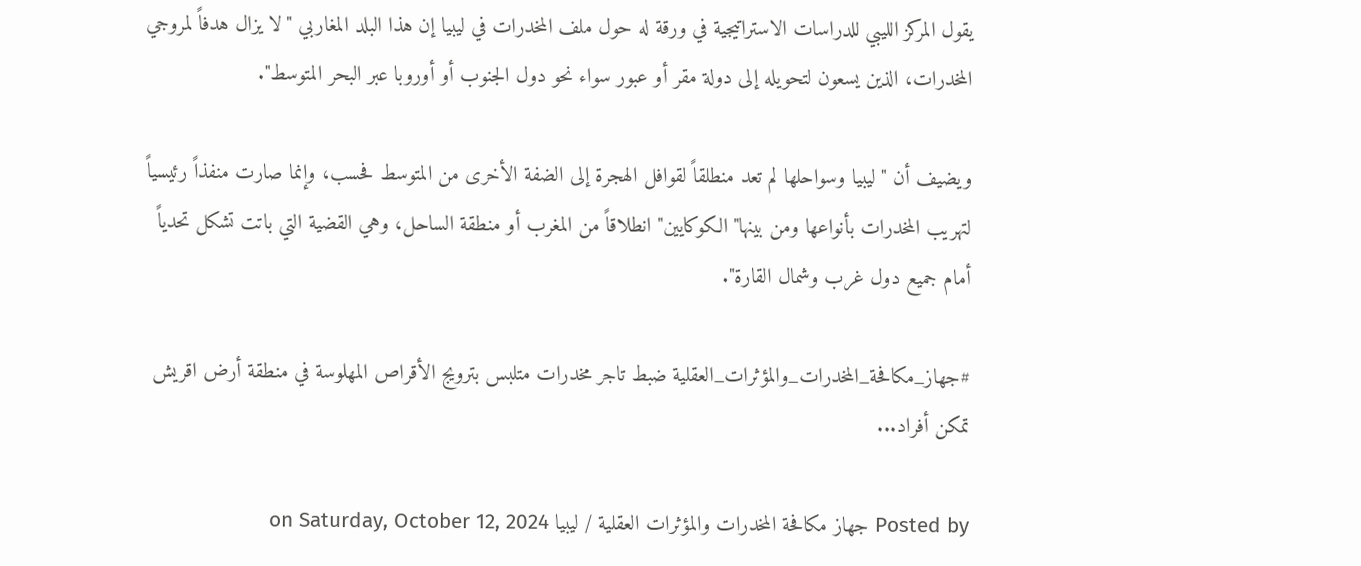يقول المركز الليبي للدراسات الاستراتيجية في ورقة له حول ملف المخدرات في ليبيا إن هذا البلد المغاربي "لا يزال هدفاً لمروجي المخدرات، الذين يسعون لتحويله إلى دولة مقر أو عبور سواء نحو دول الجنوب أو أوروبا عبر البحر المتوسط".

ويضيف أن "ليبيا وسواحلها لم تعد منطلقاً لقوافل الهجرة إلى الضفة الأخرى من المتوسط فحسب، وإنما صارت منفذاً رئيسياً لتهريب المخدرات بأنواعها ومن بينها"الكوكايين" انطلاقاً من المغرب أو منطقة الساحل، وهي القضية التي باتت تشكل تحدياً أمام جميع دول غرب وشمال القارة".

#جهاز_مكافحة_المخدرات_والمؤثرات_العقلية ضبط تاجر مخدرات متلبس بترويج الأقراص المهلوسة في منطقة أرض اقريش تمكن أفراد...

Posted by جهاز مكافحة المخدرات والمؤثرات العقلية / ليبيا on Saturday, October 12, 2024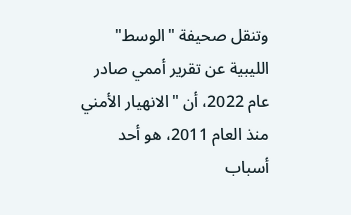وتنقل صحيفة "الوسط" الليبية عن تقرير أممي صادر عام 2022، أن "الانهيار الأمني منذ العام 2011، هو أحد أسباب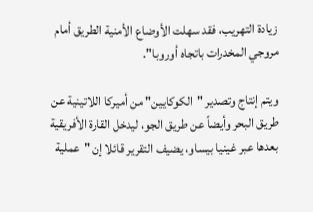زيادة التهريب، فقد سهلت الأوضاع الأمنية الطريق أمام مروجي المخدرات باتجاه أوروبا".

ويتم إنتاج وتصدير "الكوكايين" من أميركا اللاتينية عن طريق البحر وأيضاً عن طريق الجو، ليدخل القارة الأفريقية بعدها عبر غينيا بيساو، يضيف التقرير قائلا إن "عملية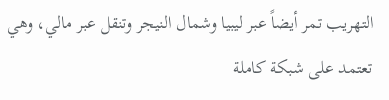التهريب تمر أيضاً عبر ليبيا وشمال النيجر وتنقل عبر مالي، وهي تعتمد على شبكة كاملة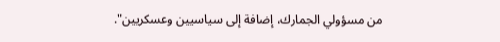من مسؤولي الجمارك، إضافة إلى سياسيين وعسكريين".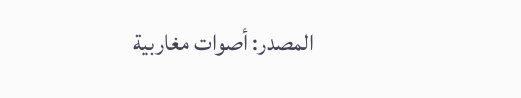المصدر: أصوات مغاربية